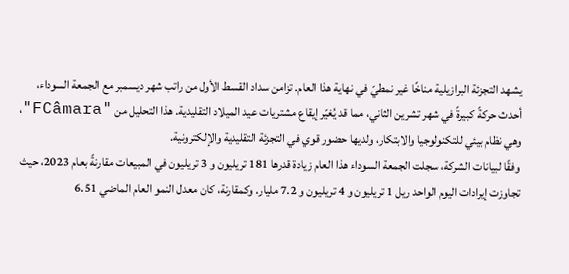يشهد التجزئة البرازيلية مناخًا غير نمطيّ في نهاية هذا العام. تزامن سداد القسط الأول من راتب شهر ديسمبر مع الجمعة السوداء، أحدث حركةً كبيرةً في شهر تشرين الثاني، مما قد يُغيّر إيقاع مشتريات عيد الميلاد التقليدية. هذا التحليل من "FCâmara"، وهي نظام بيئي للتكنولوجيا والابتكار، ولديها حضور قوي في التجزئة التقليدية والإلكترونية.
وفقًا لبيانات الشركة، سجلت الجمعة السوداء هذا العام زيادة قدرها 181 تريليون و 3 تريليون في المبيعات مقارنةً بعام 2023، حيث تجاوزت إيرادات اليوم الواحد ريل 1 تريليون و 4 تريليون و 7.2 مليار. وكمقارنة، كان معدل النمو العام الماضي 6.51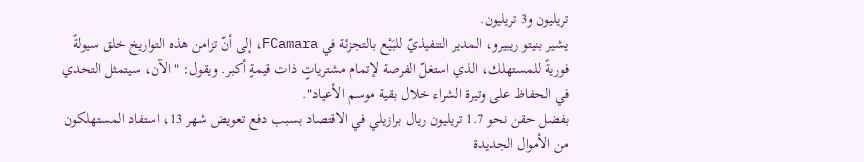تريليون و3 تريليون.
يشير بنيتو ريبيرو، المدير التنفيذيّ للبَيْع بالتجزئة في FCamara، إلى أنّ تزامن هذه التواريخ خلق سيولةً فوريةً للمستهلك، الذي استغلّ الفرصة لإتمام مشترياتٍ ذات قيمةٍ أكبر. ويقول: "الآن، سيتمثل التحدي في الحفاظ على وتيرة الشراء خلال بقية موسم الأعياد".
بفضل حقن نحو 1.7 تريليون ريال برازيلي في الاقتصاد بسبب دفع تعويض شهر 13، استفاد المستهلكون من الأموال الجديدة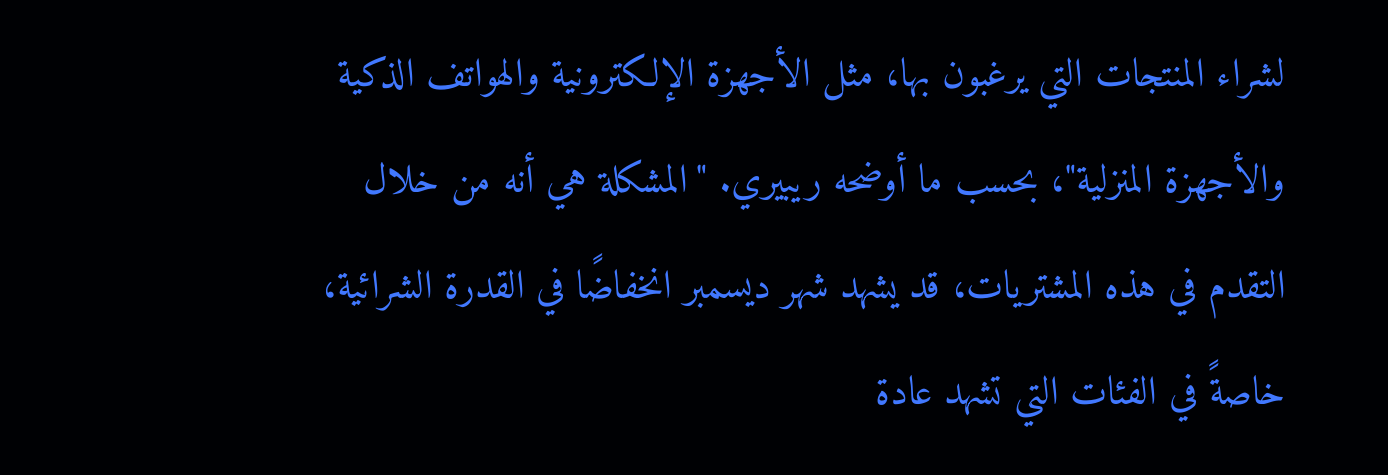لشراء المنتجات التي يرغبون بها، مثل الأجهزة الإلكترونية والهواتف الذكية والأجهزة المنزلية"، بحسب ما أوضحه ريبيري. "المشكلة هي أنه من خلال التقدم في هذه المشتريات، قد يشهد شهر ديسمبر انخفاضًا في القدرة الشرائية، خاصةً في الفئات التي تشهد عادة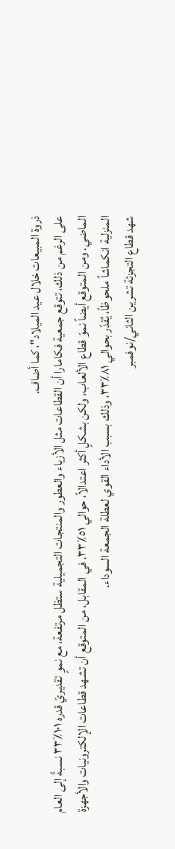ذروة المبيعات خلال عيد الميلاد"، كما أضاف.
على الرغم من ذلك، تتوقع جمعية فكامارا أن القطاعات مثل الأزياء والعطور والمنتجات التجميلية ستظل مرتفعة، مع نموٍ تقديريّ قدره ١٠١٪٣٣ نسبةً إلى العام الماضي. ومن المتوقع أيضاً نموّ قطاع الألعاب، ولكن بشكلٍ أكثر اعتدالاً، حوالي ٥١٪٣٣. في المقابل، من المتوقع أن تشهد قطاعات الإلكترونيات والأجهزة المنزلية انكماشاً ملحوظاً، يُقدّر بحوالي ٨١٪٣٣، وذلك بسبب الأداء القوي لعطلة الجمعة السوداء.
شهد قطاع التجزئة تشرين الثاني/نوفمبر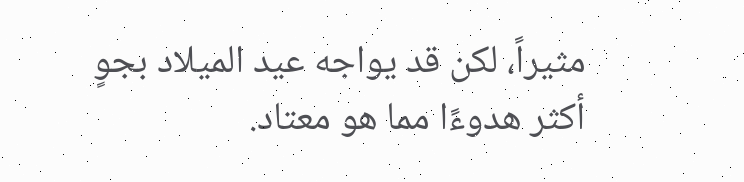مثيراً، لكن قد يواجه عيد الميلاد بجوٍ أكثر هدوءًا مما هو معتاد.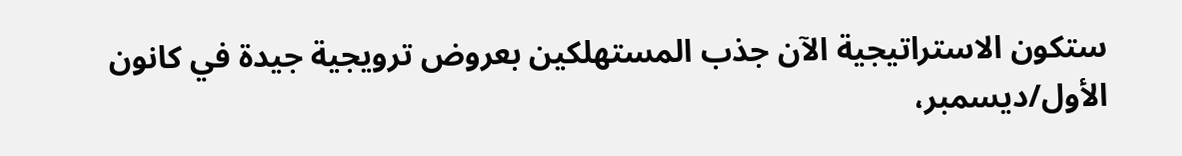ستكون الاستراتيجية الآن جذب المستهلكين بعروض ترويجية جيدة في كانون الأول/ديسمبر،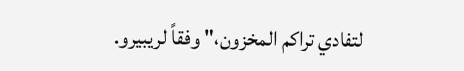لتفادي تراكم المخزون،" وفقاً لريبيرو.